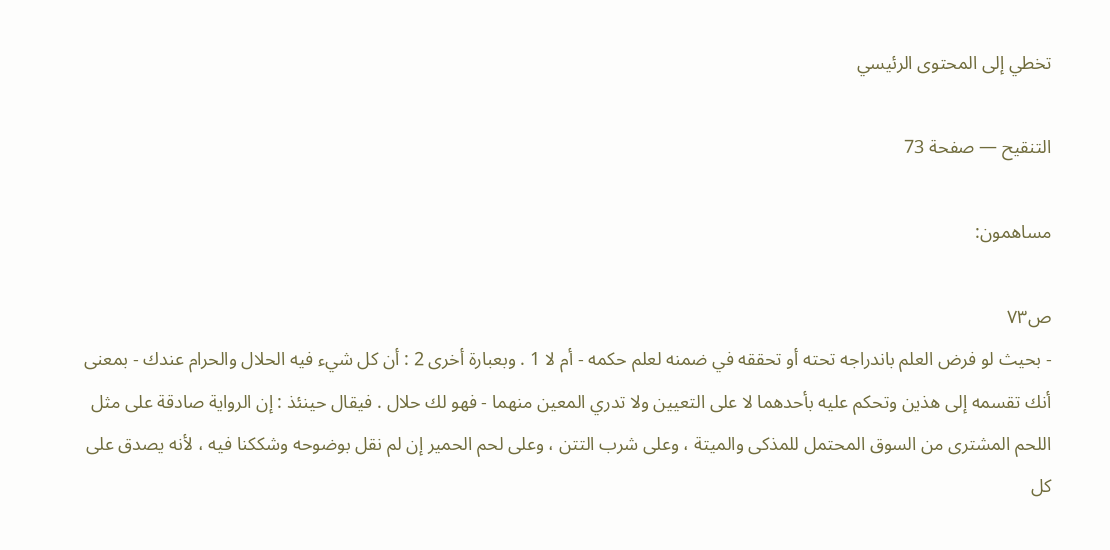تخطي إلى المحتوى الرئيسي

التنقيح — صفحة 73

مساهمون:

ص٧٣
- بحيث لو فرض العلم باندراجه تحته أو تحققه في ضمنه لعلم حكمه - أم لا 1 . وبعبارة أخرى 2 : أن كل شيء فيه الحلال والحرام عندك - بمعنى أنك تقسمه إلى هذين وتحكم عليه بأحدهما لا على التعيين ولا تدري المعين منهما - فهو لك حلال . فيقال حينئذ : إن الرواية صادقة على مثل اللحم المشترى من السوق المحتمل للمذكى والميتة ، وعلى شرب التتن ، وعلى لحم الحمير إن لم نقل بوضوحه وشككنا فيه ، لأنه يصدق على كل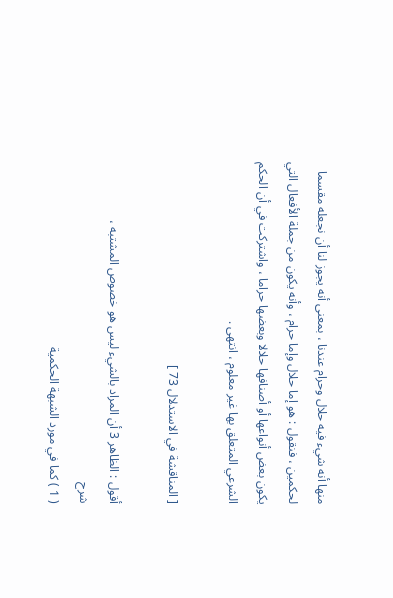منها أنه شيء فيه حلال وحرام عندنا ، بمعنى أنه يجوز لنا أن نجعله مقسما لحكمين ، فنقول : هو إما حلال وإما حرام ، وأنه يكون من جملة الأفعال التي يكون بعض أنواعها أو أصنافها حلالا وبعضها حراما ، واشتركت في أن الحكم الشرعي المتعلق بها غير معلوم ، انتهى .

[ المناقشة في الاستدلال 73 ]

أقول : الظاهر 3 أن المراد بالشيء ليس هو خصوص المشتبه ،
شرح
( 1 ) كما في مورد الشبهة الحكمية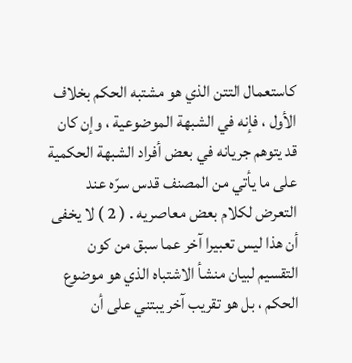كاستعمال التتن الذي هو مشتبه الحكم بخلاف الأول ، فإنه في الشبهة الموضوعية ، وإن كان قد يتوهم جريانه في بعض أفراد الشبهة الحكمية على ما يأتي من المصنف قدس سرّه عند التعرض لكلام بعض معاصريه . ( 2 ) لا يخفى أن هذا ليس تعبيرا آخر عما سبق من كون التقسيم لبيان منشأ الاشتباه الذي هو موضوع الحكم ، بل هو تقريب آخر يبتني على أن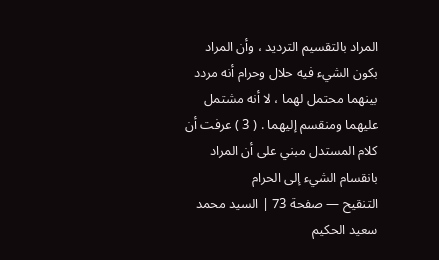المراد بالتقسيم الترديد ، وأن المراد بكون الشيء فيه حلال وحرام أنه مردد بينهما محتمل لهما ، لا أنه مشتمل عليهما ومنقسم إليهما . ( 3 ) عرفت أن كلام المستدل مبني على أن المراد بانقسام الشيء إلى الحرام
التنقيح — صفحة 73 | السيد محمد سعيد الحكيم